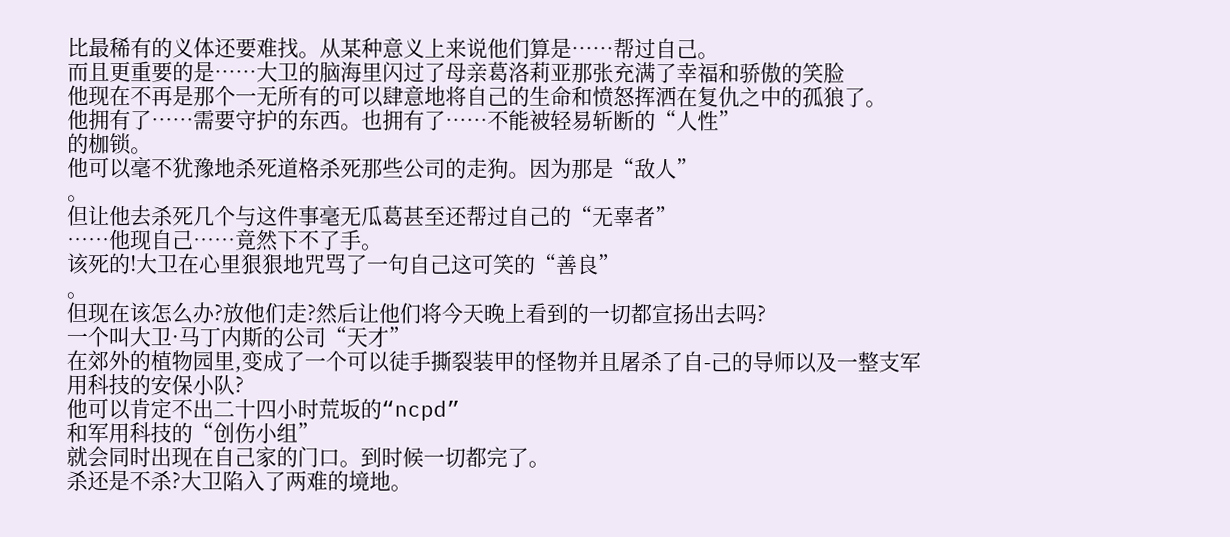比最稀有的义体还要难找。从某种意义上来说他们算是……帮过自己。
而且更重要的是……大卫的脑海里闪过了母亲葛洛莉亚那张充满了幸福和骄傲的笑脸
他现在不再是那个一无所有的可以肆意地将自己的生命和愤怒挥洒在复仇之中的孤狼了。
他拥有了……需要守护的东西。也拥有了……不能被轻易斩断的“人性”
的枷锁。
他可以毫不犹豫地杀死道格杀死那些公司的走狗。因为那是“敌人”
。
但让他去杀死几个与这件事毫无瓜葛甚至还帮过自己的“无辜者”
……他现自己……竟然下不了手。
该死的!大卫在心里狠狠地咒骂了一句自己这可笑的“善良”
。
但现在该怎么办?放他们走?然后让他们将今天晚上看到的一切都宣扬出去吗?
一个叫大卫·马丁内斯的公司“天才”
在郊外的植物园里,变成了一个可以徒手撕裂装甲的怪物并且屠杀了自-己的导师以及一整支军用科技的安保小队?
他可以肯定不出二十四小时荒坂的“ncpd”
和军用科技的“创伤小组”
就会同时出现在自己家的门口。到时候一切都完了。
杀还是不杀?大卫陷入了两难的境地。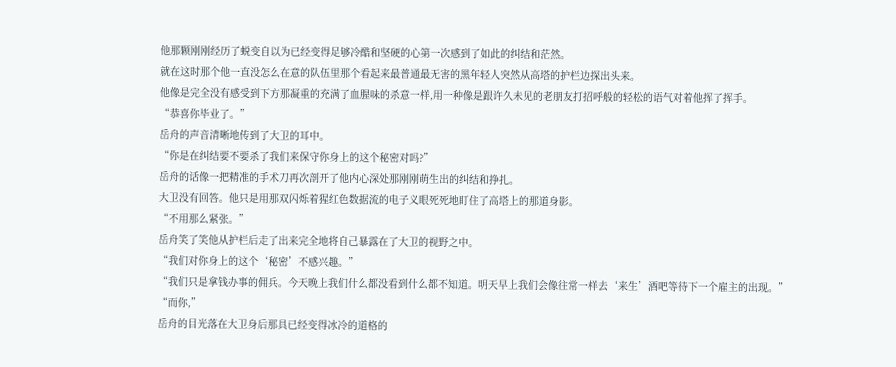他那颗刚刚经历了蜕变自以为已经变得足够冷酷和坚硬的心第一次感到了如此的纠结和茫然。
就在这时那个他一直没怎么在意的队伍里那个看起来最普通最无害的黑年轻人突然从高塔的护栏边探出头来。
他像是完全没有感受到下方那凝重的充满了血腥味的杀意一样,用一种像是跟许久未见的老朋友打招呼般的轻松的语气对着他挥了挥手。
“恭喜你毕业了。”
岳舟的声音清晰地传到了大卫的耳中。
“你是在纠结要不要杀了我们来保守你身上的这个秘密对吗?”
岳舟的话像一把精准的手术刀再次剖开了他内心深处那刚刚萌生出的纠结和挣扎。
大卫没有回答。他只是用那双闪烁着猩红色数据流的电子义眼死死地盯住了高塔上的那道身影。
“不用那么紧张。”
岳舟笑了笑他从护栏后走了出来完全地将自己暴露在了大卫的视野之中。
“我们对你身上的这个‘秘密’不感兴趣。”
“我们只是拿钱办事的佣兵。今天晚上我们什么都没看到什么都不知道。明天早上我们会像往常一样去‘来生’酒吧等待下一个雇主的出现。”
“而你,”
岳舟的目光落在大卫身后那具已经变得冰冷的道格的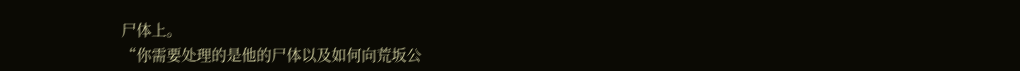尸体上。
“你需要处理的是他的尸体以及如何向荒坂公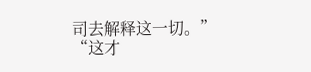司去解释这一切。”
“这才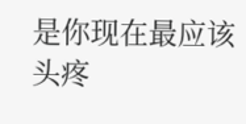是你现在最应该头疼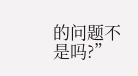的问题不是吗?”